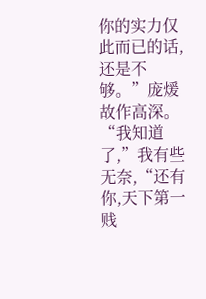你的实力仅此而已的话,还是不够。”庞煖故作高深。
“我知道了,”我有些无奈,“还有你,天下第一贱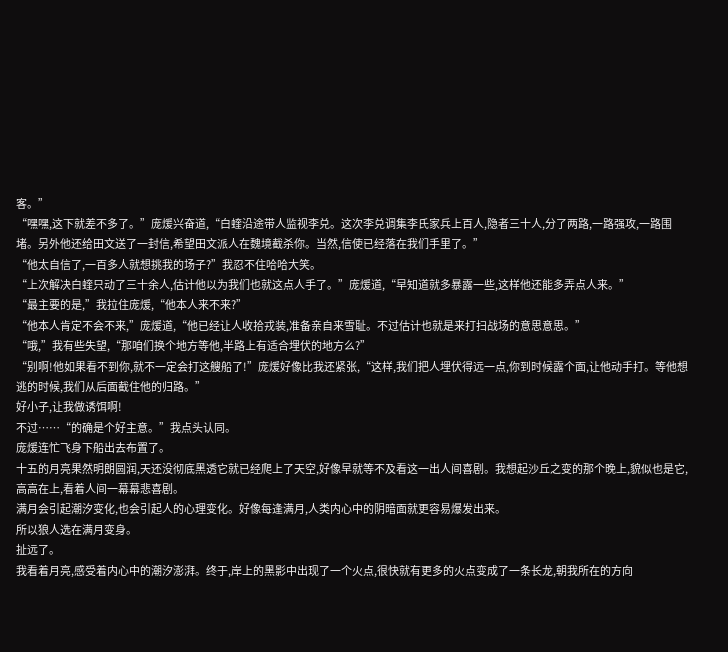客。”
“嘿嘿,这下就差不多了。”庞煖兴奋道,“白蝰沿途带人监视李兑。这次李兑调集李氏家兵上百人,隐者三十人,分了两路,一路强攻,一路围堵。另外他还给田文送了一封信,希望田文派人在魏境截杀你。当然,信使已经落在我们手里了。”
“他太自信了,一百多人就想挑我的场子?”我忍不住哈哈大笑。
“上次解决白蝰只动了三十余人,估计他以为我们也就这点人手了。”庞煖道,“早知道就多暴露一些,这样他还能多弄点人来。”
“最主要的是,”我拉住庞煖,“他本人来不来?”
“他本人肯定不会不来,”庞煖道,“他已经让人收拾戎装,准备亲自来雪耻。不过估计也就是来打扫战场的意思意思。”
“哦,”我有些失望,“那咱们换个地方等他,半路上有适合埋伏的地方么?”
“别啊!他如果看不到你,就不一定会打这艘船了!”庞煖好像比我还紧张,“这样,我们把人埋伏得远一点,你到时候露个面,让他动手打。等他想逃的时候,我们从后面截住他的归路。”
好小子,让我做诱饵啊!
不过……“的确是个好主意。”我点头认同。
庞煖连忙飞身下船出去布置了。
十五的月亮果然明朗圆润,天还没彻底黑透它就已经爬上了天空,好像早就等不及看这一出人间喜剧。我想起沙丘之变的那个晚上,貌似也是它,高高在上,看着人间一幕幕悲喜剧。
满月会引起潮汐变化,也会引起人的心理变化。好像每逢满月,人类内心中的阴暗面就更容易爆发出来。
所以狼人选在满月变身。
扯远了。
我看着月亮,感受着内心中的潮汐澎湃。终于,岸上的黑影中出现了一个火点,很快就有更多的火点变成了一条长龙,朝我所在的方向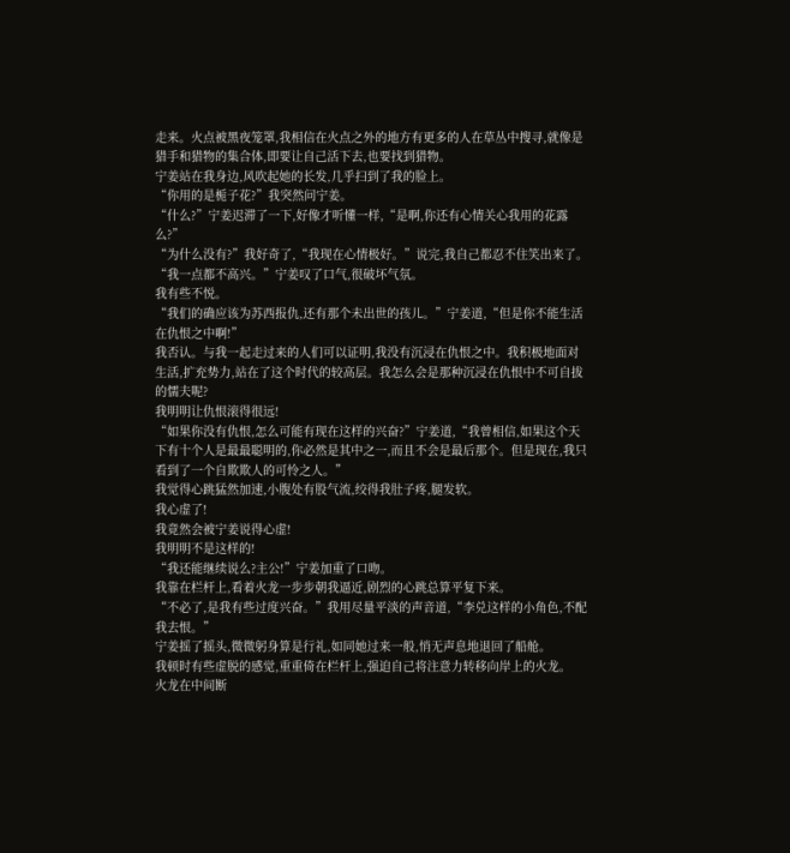走来。火点被黑夜笼罩,我相信在火点之外的地方有更多的人在草丛中搜寻,就像是猎手和猎物的集合体,即要让自己活下去,也要找到猎物。
宁姜站在我身边,风吹起她的长发,几乎扫到了我的脸上。
“你用的是栀子花?”我突然问宁姜。
“什么?”宁姜迟滞了一下,好像才听懂一样,“是啊,你还有心情关心我用的花露么?”
“为什么没有?”我好奇了,“我现在心情极好。”说完,我自己都忍不住笑出来了。
“我一点都不高兴。”宁姜叹了口气,很破坏气氛。
我有些不悦。
“我们的确应该为苏西报仇,还有那个未出世的孩儿。”宁姜道,“但是你不能生活在仇恨之中啊!”
我否认。与我一起走过来的人们可以证明,我没有沉浸在仇恨之中。我积极地面对生活,扩充势力,站在了这个时代的较高层。我怎么会是那种沉浸在仇恨中不可自拔的懦夫呢?
我明明让仇恨滚得很远!
“如果你没有仇恨,怎么可能有现在这样的兴奋?”宁姜道,“我曾相信,如果这个天下有十个人是最最聪明的,你必然是其中之一,而且不会是最后那个。但是现在,我只看到了一个自欺欺人的可怜之人。”
我觉得心跳猛然加速,小腹处有股气流,绞得我肚子疼,腿发软。
我心虚了!
我竟然会被宁姜说得心虚!
我明明不是这样的!
“我还能继续说么?主公!”宁姜加重了口吻。
我靠在栏杆上,看着火龙一步步朝我逼近,剧烈的心跳总算平复下来。
“不必了,是我有些过度兴奋。”我用尽量平淡的声音道,“李兑这样的小角色,不配我去恨。”
宁姜摇了摇头,微微躬身算是行礼,如同她过来一般,悄无声息地退回了船舱。
我顿时有些虚脱的感觉,重重倚在栏杆上,强迫自己将注意力转移向岸上的火龙。
火龙在中间断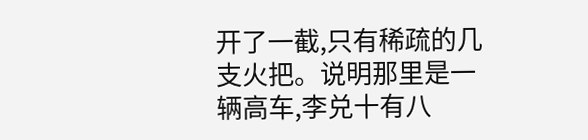开了一截,只有稀疏的几支火把。说明那里是一辆高车,李兑十有八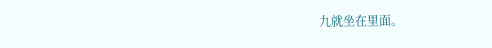九就坐在里面。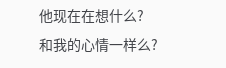他现在在想什么?
和我的心情一样么?